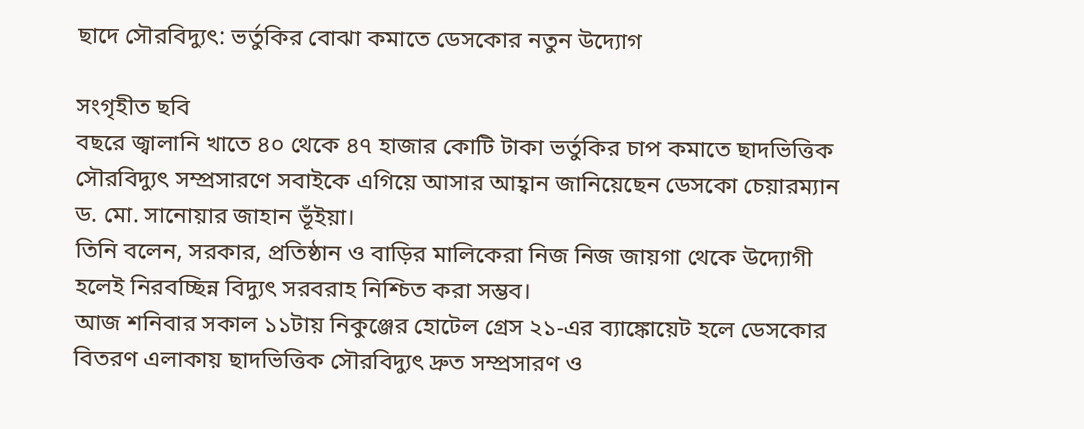ছাদে সৌরবিদ্যুৎ: ভর্তুকির বোঝা কমাতে ডেসকোর নতুন উদ্যোগ

সংগৃহীত ছবি
বছরে জ্বালানি খাতে ৪০ থেকে ৪৭ হাজার কোটি টাকা ভর্তুকির চাপ কমাতে ছাদভিত্তিক সৌরবিদ্যুৎ সম্প্রসারণে সবাইকে এগিয়ে আসার আহ্বান জানিয়েছেন ডেসকো চেয়ারম্যান ড. মো. সানোয়ার জাহান ভূঁইয়া।
তিনি বলেন, সরকার, প্রতিষ্ঠান ও বাড়ির মালিকেরা নিজ নিজ জায়গা থেকে উদ্যোগী হলেই নিরবচ্ছিন্ন বিদ্যুৎ সরবরাহ নিশ্চিত করা সম্ভব।
আজ শনিবার সকাল ১১টায় নিকুঞ্জের হোটেল গ্রেস ২১-এর ব্যাঙ্কোয়েট হলে ডেসকোর বিতরণ এলাকায় ছাদভিত্তিক সৌরবিদ্যুৎ দ্রুত সম্প্রসারণ ও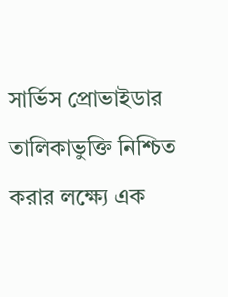সার্ভিস প্রোভাইডার তালিকাভুক্তি নিশ্চিত করার লক্ষ্যে এক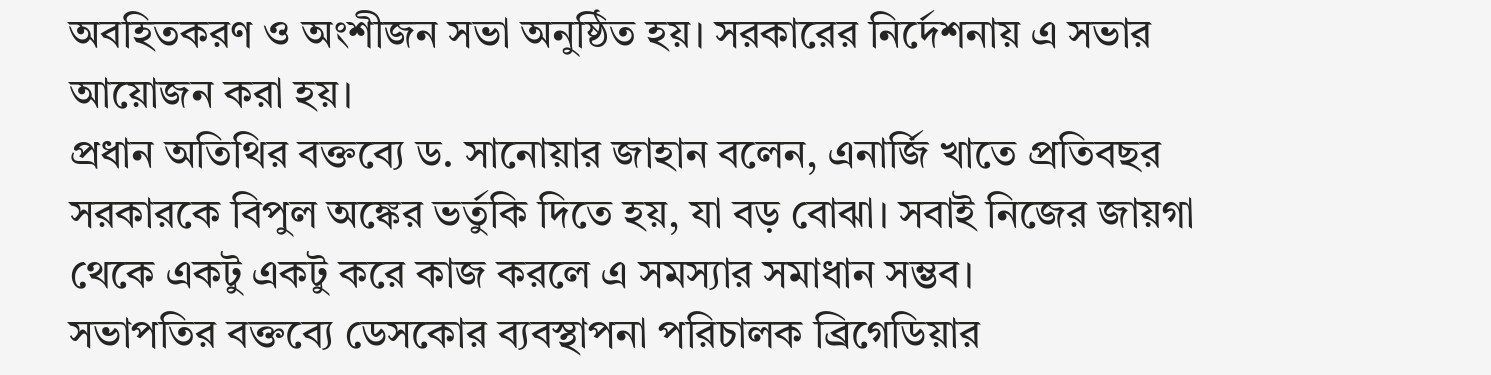অবহিতকরণ ও অংশীজন সভা অনুষ্ঠিত হয়। সরকারের নির্দেশনায় এ সভার আয়োজন করা হয়।
প্রধান অতিথির বক্তব্যে ড. সানোয়ার জাহান বলেন, এনার্জি খাতে প্রতিবছর সরকারকে বিপুল অঙ্কের ভর্তুকি দিতে হয়, যা বড় বোঝা। সবাই নিজের জায়গা থেকে একটু একটু করে কাজ করলে এ সমস্যার সমাধান সম্ভব।
সভাপতির বক্তব্যে ডেসকোর ব্যবস্থাপনা পরিচালক ব্রিগেডিয়ার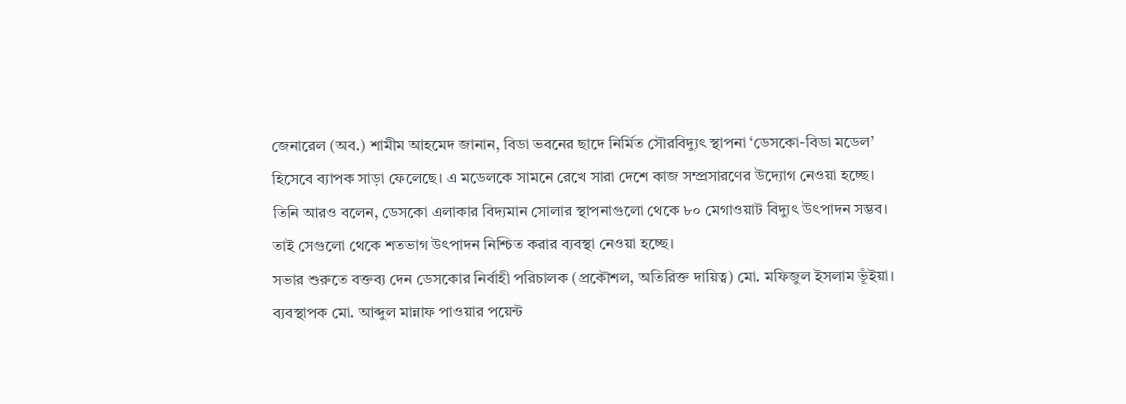জেনারেল (অব.) শামীম আহমেদ জানান, বিডা ভবনের ছাদে নির্মিত সৌরবিদ্যুৎ স্থাপনা ‘ডেসকো-বিডা মডেল’ হিসেবে ব্যাপক সাড়া ফেলেছে। এ মডেলকে সামনে রেখে সারা দেশে কাজ সম্প্রসারণের উদ্যোগ নেওয়া হচ্ছে। তিনি আরও বলেন, ডেসকো এলাকার বিদ্যমান সোলার স্থাপনাগুলো থেকে ৮০ মেগাওয়াট বিদ্যুৎ উৎপাদন সম্ভব। তাই সেগুলো থেকে শতভাগ উৎপাদন নিশ্চিত করার ব্যবস্থা নেওয়া হচ্ছে।
সভার শুরুতে বক্তব্য দেন ডেসকোর নির্বাহী পরিচালক (প্রকৌশল, অতিরিক্ত দায়িত্ব) মো. মফিজুল ইসলাম ভূঁইয়া। ব্যবস্থাপক মো. আব্দুল মান্নাফ পাওয়ার পয়েন্ট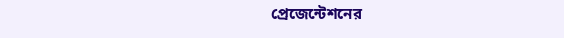প্রেজেন্টেশনের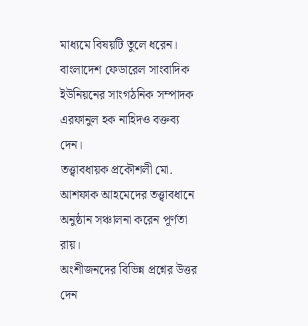মাধ্যমে বিষয়টি তুলে ধরেন। বাংলাদেশ ফেডারেল সাংবাদিক ইউনিয়নের সাংগঠনিক সম্পাদক এরফানুল হক নাহিদও বক্তব্য দেন।
তত্ত্বাবধায়ক প্রকৌশলী মো. আশফাক আহমেদের তত্ত্বাবধানে অনুষ্ঠান সঞ্চালনা করেন পূর্ণতা রায়।
অংশীজনদের বিভিন্ন প্রশ্নের উত্তর দেন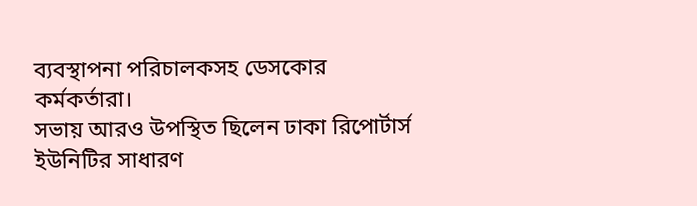ব্যবস্থাপনা পরিচালকসহ ডেসকোর কর্মকর্তারা।
সভায় আরও উপস্থিত ছিলেন ঢাকা রিপোর্টার্স ইউনিটির সাধারণ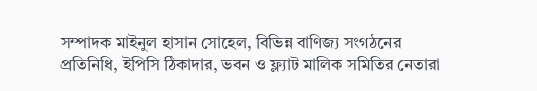সম্পাদক মাইনুল হাসান সোহেল, বিভিন্ন বাণিজ্য সংগঠনের প্রতিনিধি, ইপিসি ঠিকাদার, ভবন ও ফ্ল্যাট মালিক সমিতির নেতারা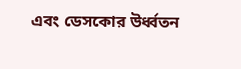এবং ডেসকোর উর্ধ্বতন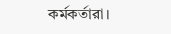কর্মকর্তারা।